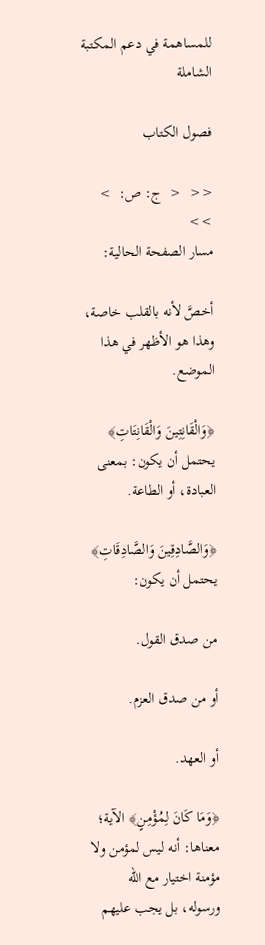للمساهمة في دعم المكتبة الشاملة

فصول الكتاب

<<  <  ج: ص:  >  >>
مسار الصفحة الحالية:

أخصَّ لأنه بالقلب خاصة، وهذا هو الأظهر في هذا الموضع.

﴿وَالْقَانِتِينَ وَالْقَانِتَاتِ﴾ يحتمل أن يكون: بمعنى العبادة، أو الطاعة.

﴿وَالصَّادِقِينَ وَالصَّادِقَاتِ﴾ يحتمل أن يكون:

من صدق القول.

أو من صدق العزم.

أو العهد.

﴿وَمَا كَانَ لِمُؤْمِنٍ﴾ الآية؛ معناها: أنه ليس لمؤمن ولا مؤمنة اختيار مع الله ورسوله، بل يجب عليهم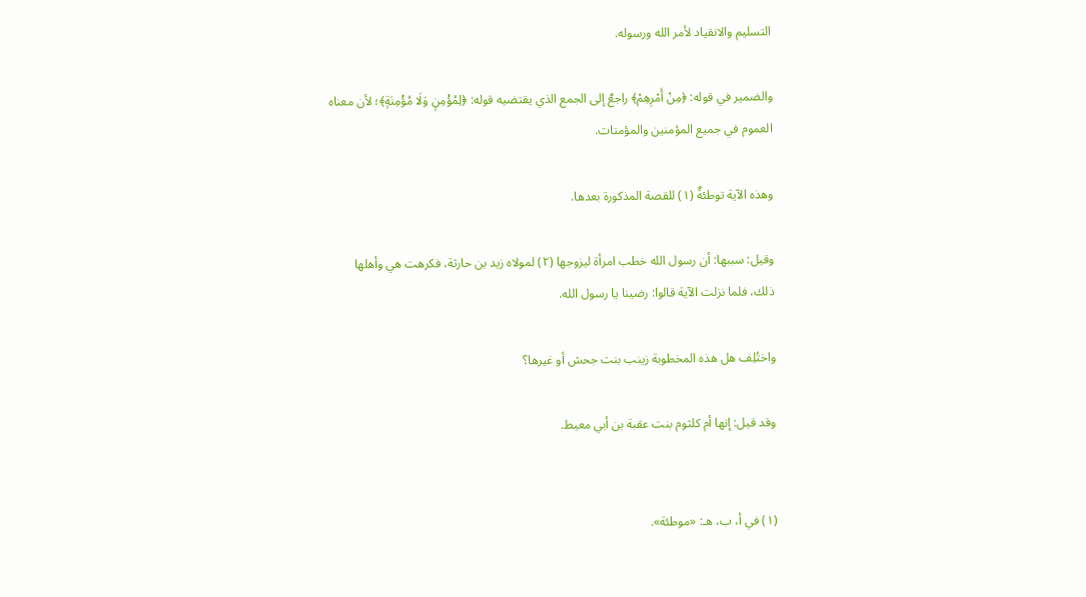التسليم والانقياد لأمر الله ورسوله.

والضمير في قوله: ﴿مِنْ أَمْرِهِمْ﴾ راجعٌ إلى الجمع الذي يقتضيه قوله: ﴿لِمُؤْمِنٍ وَلَا مُؤْمِنَةٍ﴾؛ لأن معناه العموم في جميع المؤمنين والمؤمنات.

وهذه الآية توطئةٌ (١) للقصة المذكورة بعدها.

وقيل: سببها: أن رسول الله خطب امرأة ليزوجها (٢) لمولاه زيد بن حارثة، فكرهت هي وأهلها ذلك، فلما نزلت الآية قالوا: رضينا يا رسول الله.

واختُلِف هل هذه المخطوبة زينب بنت جحش أو غيرها؟

وقد قيل: إنها أم كلثوم بنت عقبة بن أبي معيط.


(١) في أ، ب، هـ: «موطئة».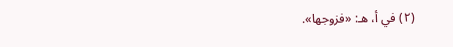(٢) في أ، هـ: «فزوجها».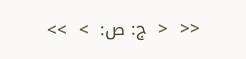<<  <  ج: ص:  >  >>